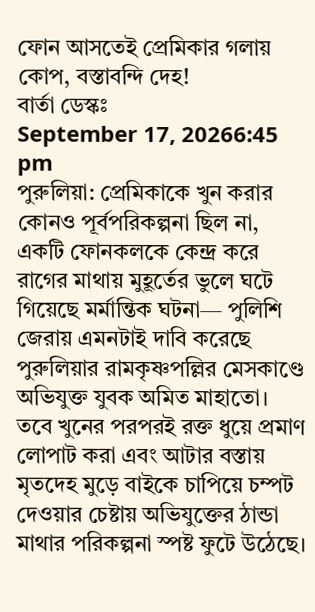ফোন আসতেই প্রেমিকার গলায় কোপ, বস্তাবন্দি দেহ!
বার্তা ডেস্কঃ
September 17, 20266:45 pm
পুরুলিয়া: প্রেমিকাকে খুন করার কোনও পূর্বপরিকল্পনা ছিল না, একটি ফোনকলকে কেন্দ্র করে রাগের মাথায় মুহূর্তের ভুলে ঘটে গিয়েছে মর্মান্তিক ঘটনা— পুলিশি জেরায় এমনটাই দাবি করেছে পুরুলিয়ার রামকৃষ্ণপল্লির মেসকাণ্ডে অভিযুক্ত যুবক অমিত মাহাতো। তবে খুনের পরপরই রক্ত ধুয়ে প্রমাণ লোপাট করা এবং আটার বস্তায় মৃতদেহ মুড়ে বাইকে চাপিয়ে চম্পট দেওয়ার চেষ্টায় অভিযুক্তের ঠান্ডা মাথার পরিকল্পনা স্পষ্ট ফুটে উঠেছে।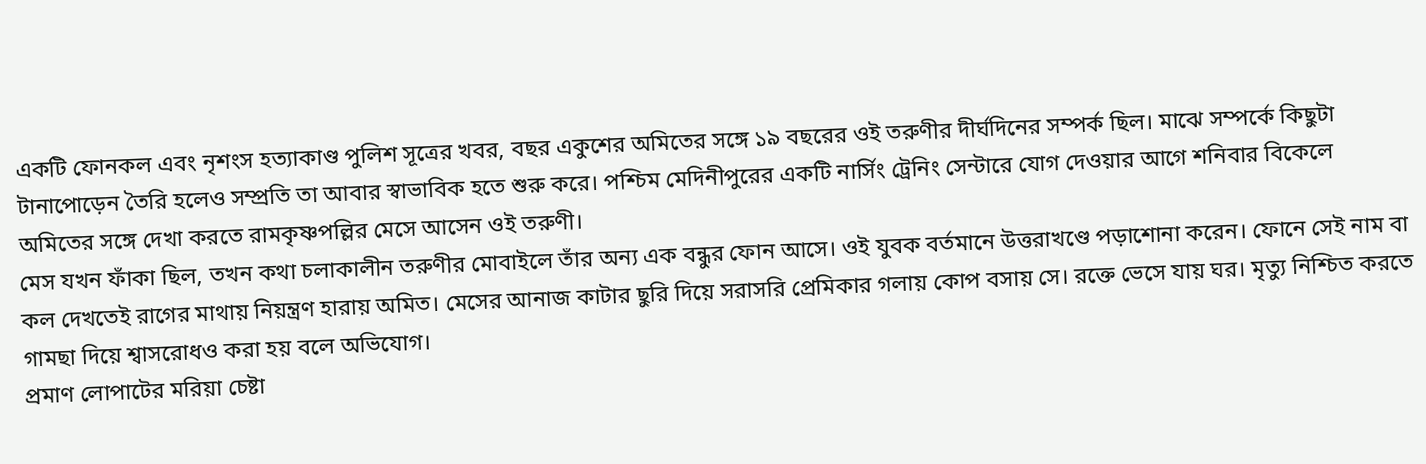একটি ফোনকল এবং নৃশংস হত্যাকাণ্ড পুলিশ সূত্রের খবর, বছর একুশের অমিতের সঙ্গে ১৯ বছরের ওই তরুণীর দীর্ঘদিনের সম্পর্ক ছিল। মাঝে সম্পর্কে কিছুটা টানাপোড়েন তৈরি হলেও সম্প্রতি তা আবার স্বাভাবিক হতে শুরু করে। পশ্চিম মেদিনীপুরের একটি নার্সিং ট্রেনিং সেন্টারে যোগ দেওয়ার আগে শনিবার বিকেলে অমিতের সঙ্গে দেখা করতে রামকৃষ্ণপল্লির মেসে আসেন ওই তরুণী।
মেস যখন ফাঁকা ছিল, তখন কথা চলাকালীন তরুণীর মোবাইলে তাঁর অন্য এক বন্ধুর ফোন আসে। ওই যুবক বর্তমানে উত্তরাখণ্ডে পড়াশোনা করেন। ফোনে সেই নাম বা কল দেখতেই রাগের মাথায় নিয়ন্ত্রণ হারায় অমিত। মেসের আনাজ কাটার ছুরি দিয়ে সরাসরি প্রেমিকার গলায় কোপ বসায় সে। রক্তে ভেসে যায় ঘর। মৃত্যু নিশ্চিত করতে গামছা দিয়ে শ্বাসরোধও করা হয় বলে অভিযোগ।
প্রমাণ লোপাটের মরিয়া চেষ্টা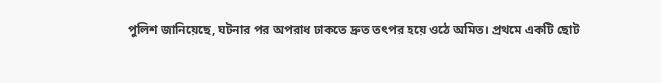পুলিশ জানিয়েছে, ঘটনার পর অপরাধ ঢাকতে দ্রুত তৎপর হয়ে ওঠে অমিত। প্রথমে একটি ছোট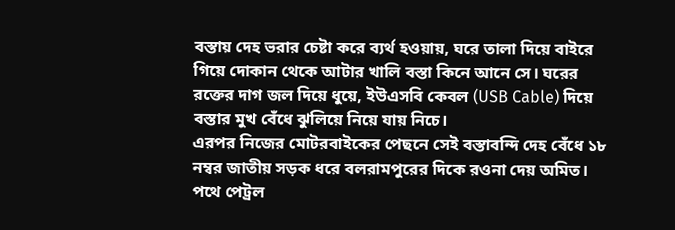বস্তায় দেহ ভরার চেষ্টা করে ব্যর্থ হওয়ায়, ঘরে তালা দিয়ে বাইরে গিয়ে দোকান থেকে আটার খালি বস্তা কিনে আনে সে। ঘরের রক্তের দাগ জল দিয়ে ধুয়ে, ইউএসবি কেবল (USB Cable) দিয়ে বস্তার মুখ বেঁধে ঝুলিয়ে নিয়ে যায় নিচে।
এরপর নিজের মোটরবাইকের পেছনে সেই বস্তাবন্দি দেহ বেঁধে ১৮ নম্বর জাতীয় সড়ক ধরে বলরামপুরের দিকে রওনা দেয় অমিত। পথে পেট্রল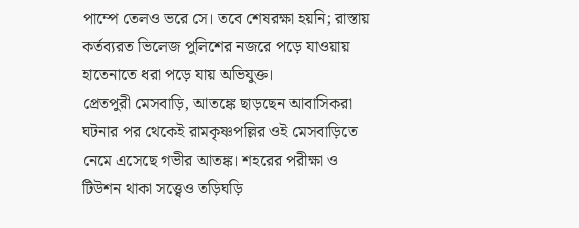পাম্পে তেলও ভরে সে। তবে শেষরক্ষা হয়নি; রাস্তায় কর্তব্যরত ভিলেজ পুলিশের নজরে পড়ে যাওয়ায় হাতেনাতে ধরা পড়ে যায় অভিযুক্ত।
প্রেতপুরী মেসবাড়ি, আতঙ্কে ছাড়ছেন আবাসিকরা ঘটনার পর থেকেই রামকৃষ্ণপল্লির ওই মেসবাড়িতে নেমে এসেছে গভীর আতঙ্ক। শহরের পরীক্ষা ও টিউশন থাকা সত্ত্বেও তড়িঘড়ি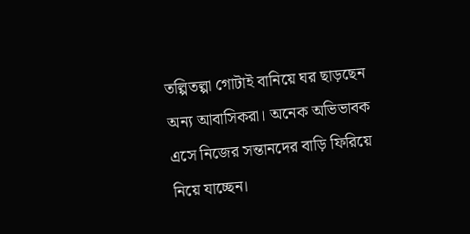তল্পিতল্পা গোটাই বানিয়ে ঘর ছাড়ছেন অন্য আবাসিকরা। অনেক অভিভাবক এসে নিজের সন্তানদের বাড়ি ফিরিয়ে নিয়ে যাচ্ছেন।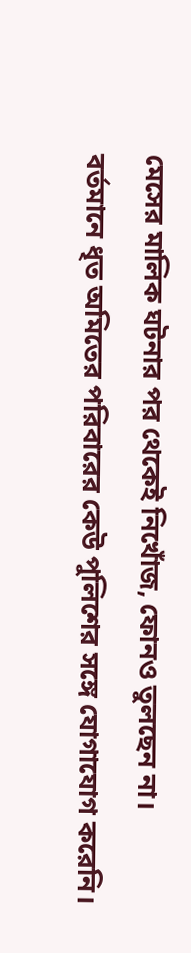মেসের মালিক ঘটনার পর থেকেই নিখোঁজ, ফোনও তুলছেন না।
বর্তমানে ধৃত অমিতের পরিবারের কেউ পুলিশের সঙ্গে যোগাযোগ করেনি।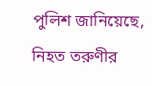পুলিশ জানিয়েছে, নিহত তরুণীর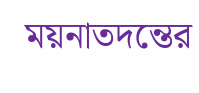ময়নাতদন্তের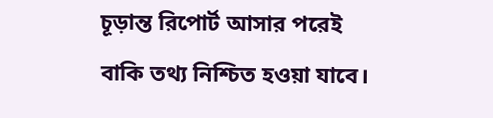চূড়ান্ত রিপোর্ট আসার পরেই বাকি তথ্য নিশ্চিত হওয়া যাবে।